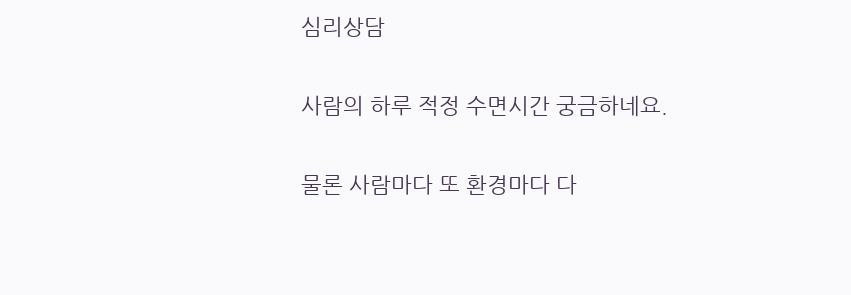심리상담

사람의 하루 적정 수면시간 궁금하네요.

물론 사람마다 또 환경마다 다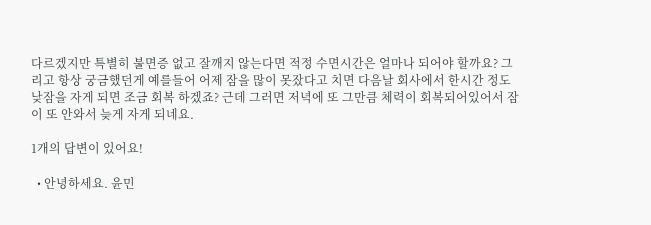다르겠지만 특별히 불면증 없고 잘깨지 않는다면 적정 수면시간은 얼마나 되어야 할까요? 그리고 항상 궁금했던게 예를들어 어제 잠을 많이 못잤다고 치면 다음날 회사에서 한시간 정도 낮잠을 자게 되면 조금 회복 하겠죠? 근데 그러면 저녁에 또 그만큼 체력이 회복되어있어서 잠이 또 안와서 늦게 자게 되네요.

1개의 답변이 있어요!

  • 안녕하세요. 윤민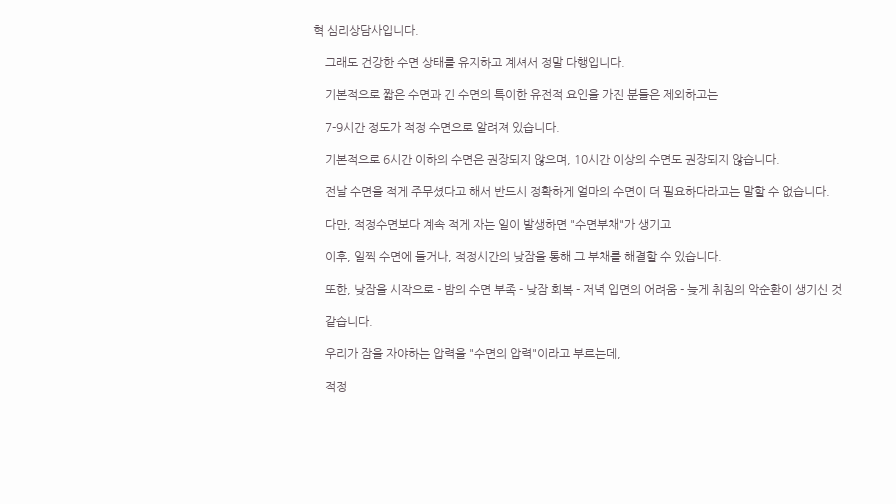혁 심리상담사입니다.

    그래도 건강한 수면 상태를 유지하고 계셔서 정말 다행입니다.

    기본적으로 짧은 수면과 긴 수면의 특이한 유전적 요인을 가진 분들은 제외하고는

    7-9시간 정도가 적정 수면으로 알려져 있습니다.

    기본적으로 6시간 이하의 수면은 권장되지 않으며, 10시간 이상의 수면도 권장되지 않습니다.

    전날 수면을 적게 주무셨다고 해서 반드시 정확하게 얼마의 수면이 더 필요하다라고는 말할 수 없습니다.

    다만, 적정수면보다 계속 적게 자는 일이 발생하면 "수면부채"가 생기고

    이후, 일찍 수면에 들거나, 적정시간의 낮잠을 통해 그 부채를 해결할 수 있습니다.

    또한, 낮잠을 시작으로 - 밤의 수면 부족 - 낮잠 회복 - 저녁 입면의 어려움 - 늦게 취침의 악순환이 생기신 것

    같습니다.

    우리가 잠을 자야하는 압력을 "수면의 압력"이라고 부르는데,

    적정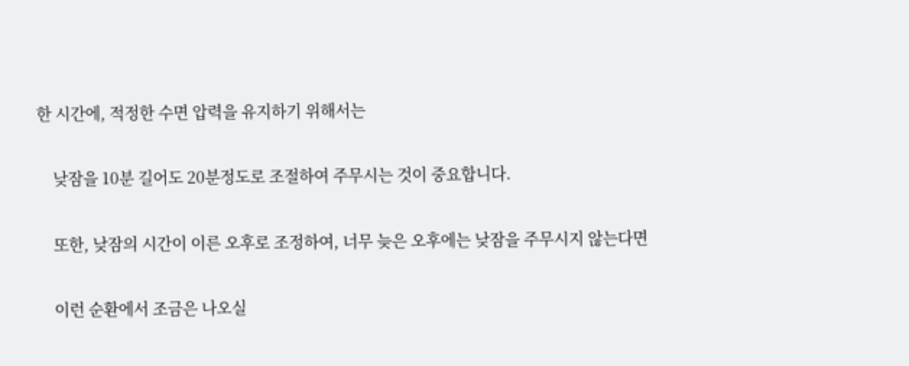한 시간에, 적정한 수면 압력을 유지하기 위해서는

    낮잠을 10분 길어도 20분정도로 조절하여 주무시는 것이 중요합니다.

    또한, 낮잠의 시간이 이른 오후로 조정하여, 너무 늦은 오후에는 낮잠을 주무시지 않는다면

    이런 순환에서 조금은 나오실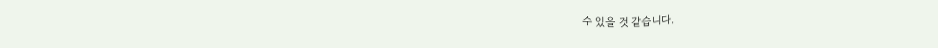수 있을 것 같습니다.